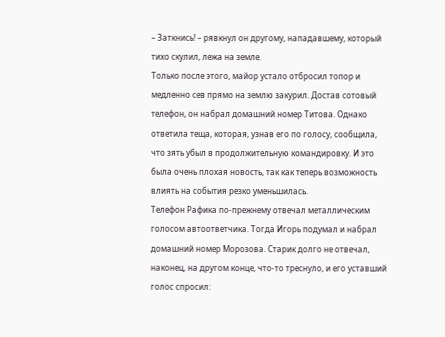– Заткнись! – рявкнул он другому, нападавшему, который тихо скулил, лежа на земле.
Только после этого, майор устало отбросил топор и медленно сев прямо на землю закурил. Достав сотовый телефон, он набрал домашний номер Титова. Однако ответила теща, которая, узнав его по голосу, сообщила, что зять убыл в продолжительную командировку. И это была очень плохая новость, так как теперь возможность влиять на события резко уменьшилась.
Телефон Рафика по-прежнему отвечал металлическим голосом автоответчика. Тогда Игорь подумал и набрал домашний номер Морозова. Старик долго не отвечал, наконец, на другом конце, что-то треснуло, и его уставший голос спросил: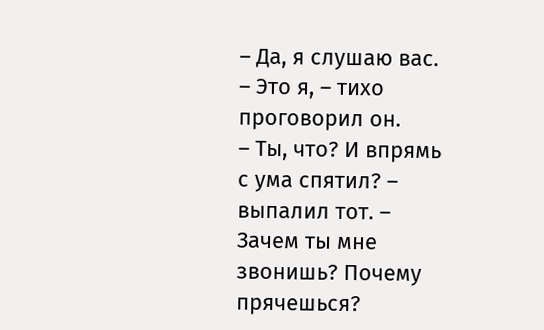– Да, я слушаю вас.
– Это я, – тихо проговорил он.
– Ты, что? И впрямь с ума спятил? – выпалил тот. – Зачем ты мне звонишь? Почему прячешься?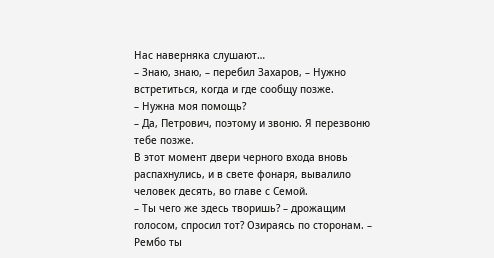Нас наверняка слушают…
– Знаю, знаю, – перебил Захаров, – Нужно встретиться, когда и где сообщу позже.
– Нужна моя помощь?
– Да, Петрович, поэтому и звоню. Я перезвоню тебе позже.
В этот момент двери черного входа вновь распахнулись, и в свете фонаря, вывалило человек десять, во главе с Семой.
– Ты чего же здесь творишь? – дрожащим голосом, спросил тот? Озираясь по сторонам. – Рембо ты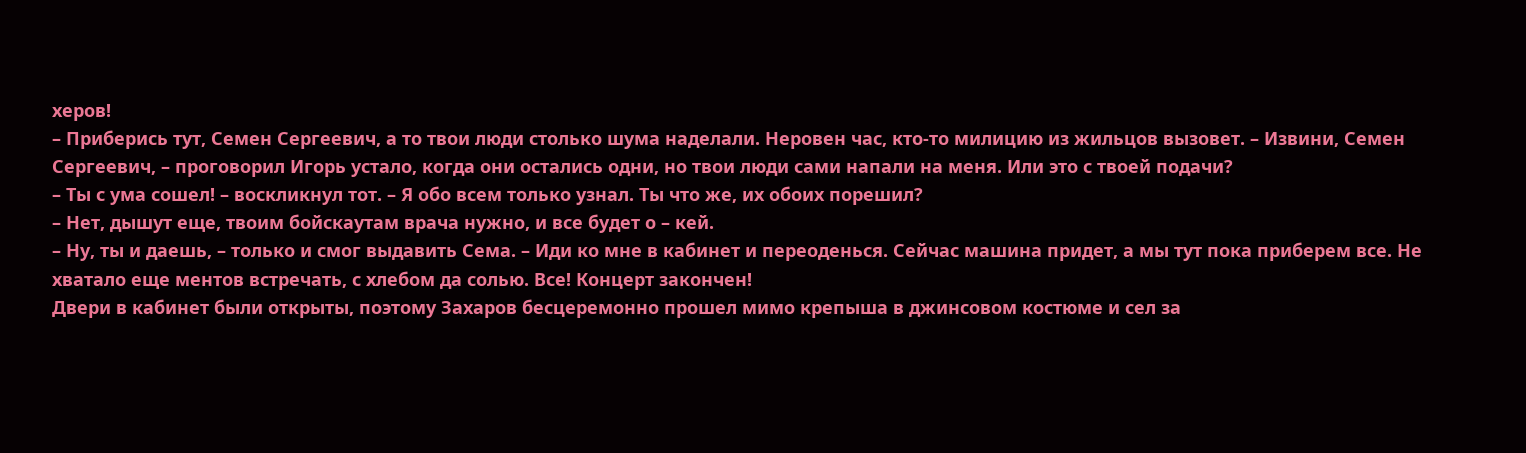херов!
– Приберись тут, Семен Сергеевич, а то твои люди столько шума наделали. Неровен час, кто-то милицию из жильцов вызовет. – Извини, Семен Сергеевич, – проговорил Игорь устало, когда они остались одни, но твои люди сами напали на меня. Или это с твоей подачи?
– Ты с ума сошел! – воскликнул тот. – Я обо всем только узнал. Ты что же, их обоих порешил?
– Нет, дышут еще, твоим бойскаутам врача нужно, и все будет о – кей.
– Ну, ты и даешь, – только и смог выдавить Сема. – Иди ко мне в кабинет и переоденься. Сейчас машина придет, а мы тут пока приберем все. Не хватало еще ментов встречать, с хлебом да солью. Все! Концерт закончен!
Двери в кабинет были открыты, поэтому Захаров бесцеремонно прошел мимо крепыша в джинсовом костюме и сел за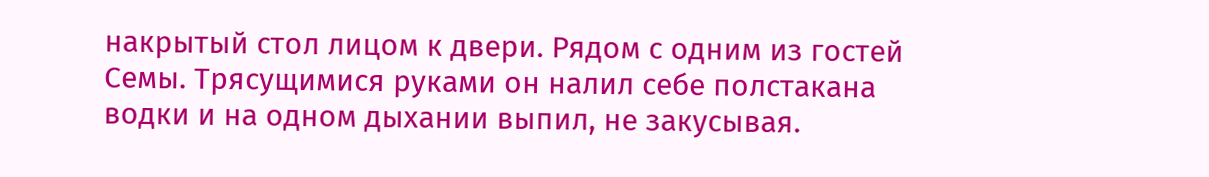накрытый стол лицом к двери. Рядом с одним из гостей Семы. Трясущимися руками он налил себе полстакана водки и на одном дыхании выпил, не закусывая.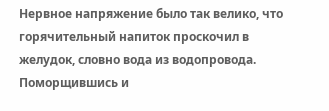Нервное напряжение было так велико, что горячительный напиток проскочил в желудок, словно вода из водопровода. Поморщившись и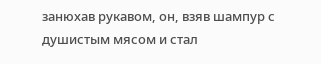занюхав рукавом, он, взяв шампур с душистым мясом и стал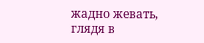жадно жевать, глядя в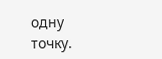одну точку.